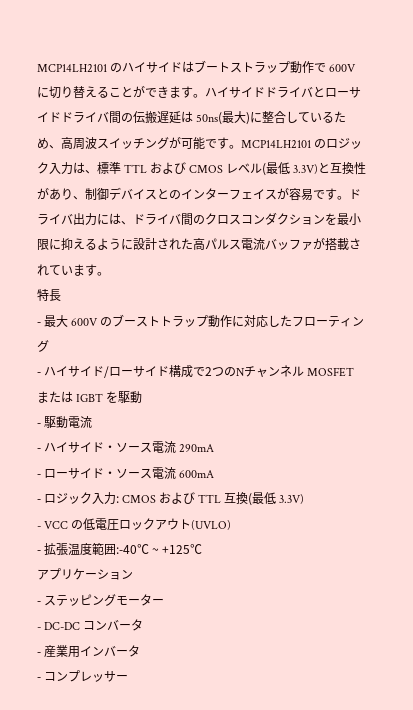MCP14LH2101 のハイサイドはブートストラップ動作で 600V に切り替えることができます。ハイサイドドライバとローサイドドライバ間の伝搬遅延は 50ns(最大)に整合しているため、高周波スイッチングが可能です。MCP14LH2101 のロジック入力は、標準 TTL および CMOS レベル(最低 3.3V)と互換性があり、制御デバイスとのインターフェイスが容易です。ドライバ出力には、ドライバ間のクロスコンダクションを最小限に抑えるように設計された高パルス電流バッファが搭載されています。
特長
- 最大 600V のブーストトラップ動作に対応したフローティング
- ハイサイド/ローサイド構成で2つのNチャンネル MOSFET または IGBT を駆動
- 駆動電流
- ハイサイド・ソース電流 290mA
- ローサイド・ソース電流 600mA
- ロジック入力: CMOS および TTL 互換(最低 3.3V)
- VCC の低電圧ロックアウト(UVLO)
- 拡張温度範囲:-40℃ ~ +125℃
アプリケーション
- ステッピングモーター
- DC-DC コンバータ
- 産業用インバータ
- コンプレッサー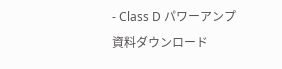- Class D パワーアンプ
資料ダウンロード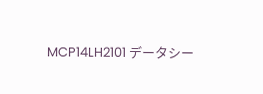MCP14LH2101 データシー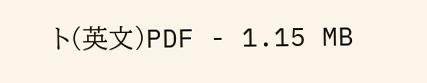ト(英文)PDF - 1.15 MB